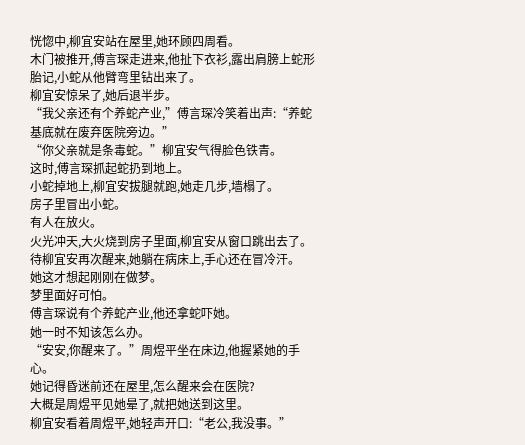恍惚中,柳宜安站在屋里,她环顾四周看。
木门被推开,傅言琛走进来,他扯下衣衫,露出肩膀上蛇形胎记,小蛇从他臂弯里钻出来了。
柳宜安惊呆了,她后退半步。
“我父亲还有个养蛇产业,”傅言琛冷笑着出声:“养蛇基底就在废弃医院旁边。”
“你父亲就是条毒蛇。”柳宜安气得脸色铁青。
这时,傅言琛抓起蛇扔到地上。
小蛇掉地上,柳宜安拔腿就跑,她走几步,墙榻了。
房子里冒出小蛇。
有人在放火。
火光冲天,大火烧到房子里面,柳宜安从窗口跳出去了。
待柳宜安再次醒来,她躺在病床上,手心还在冒冷汗。
她这才想起刚刚在做梦。
梦里面好可怕。
傅言琛说有个养蛇产业,他还拿蛇吓她。
她一时不知该怎么办。
“安安,你醒来了。”周煜平坐在床边,他握紧她的手心。
她记得昏迷前还在屋里,怎么醒来会在医院?
大概是周煜平见她晕了,就把她送到这里。
柳宜安看着周煜平,她轻声开口:“老公,我没事。”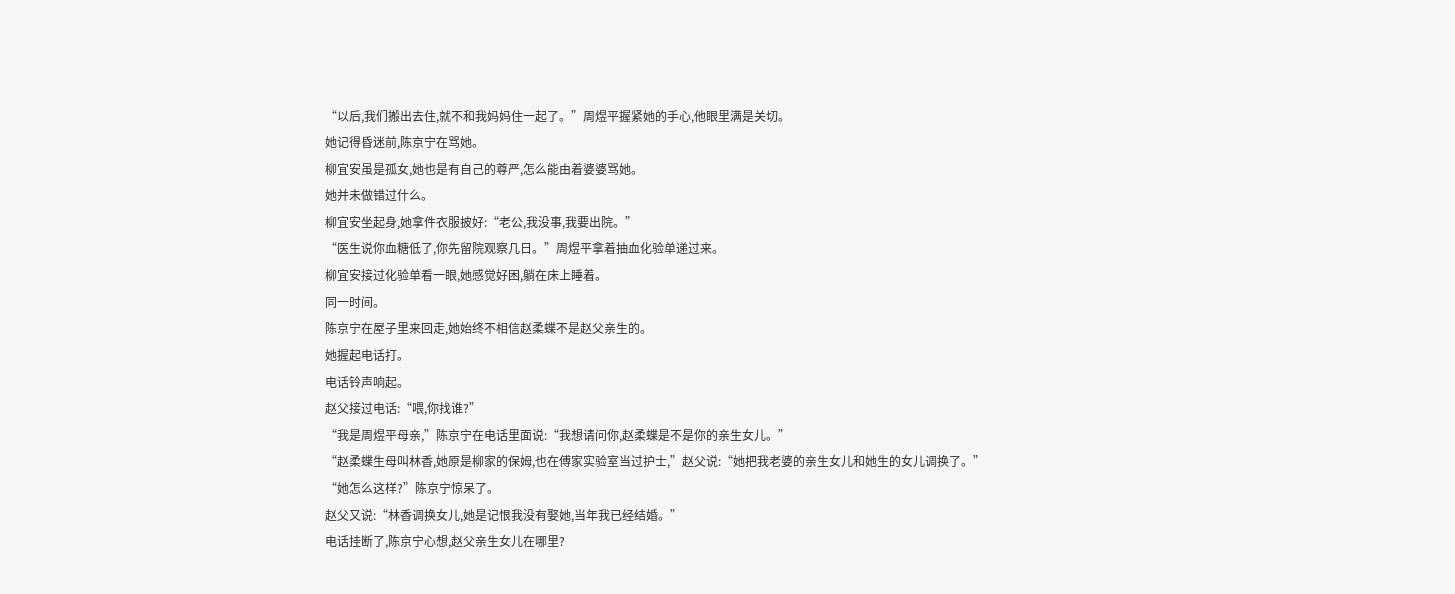“以后,我们搬出去住,就不和我妈妈住一起了。”周煜平握紧她的手心,他眼里满是关切。
她记得昏迷前,陈京宁在骂她。
柳宜安虽是孤女,她也是有自己的尊严,怎么能由着婆婆骂她。
她并未做错过什么。
柳宜安坐起身,她拿件衣服披好:“老公,我没事,我要出院。”
“医生说你血糖低了,你先留院观察几日。”周煜平拿着抽血化验单递过来。
柳宜安接过化验单看一眼,她感觉好困,躺在床上睡着。
同一时间。
陈京宁在屋子里来回走,她始终不相信赵柔蝶不是赵父亲生的。
她握起电话打。
电话铃声响起。
赵父接过电话:“喂,你找谁?”
“我是周煜平母亲,”陈京宁在电话里面说:“我想请问你,赵柔蝶是不是你的亲生女儿。”
“赵柔蝶生母叫林香,她原是柳家的保姆,也在傅家实验室当过护士,”赵父说:“她把我老婆的亲生女儿和她生的女儿调换了。”
“她怎么这样?”陈京宁惊呆了。
赵父又说:“林香调换女儿,她是记恨我没有娶她,当年我已经结婚。”
电话挂断了,陈京宁心想,赵父亲生女儿在哪里?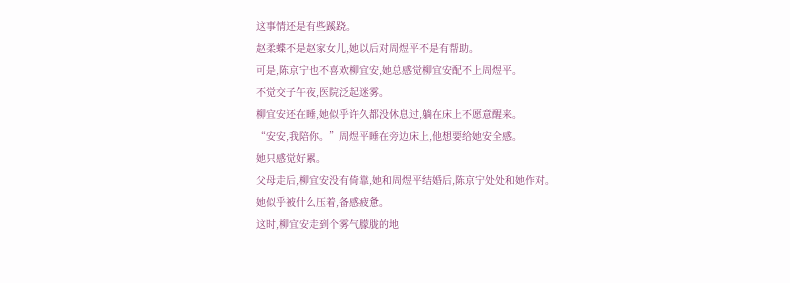这事情还是有些蹊跷。
赵柔蝶不是赵家女儿,她以后对周煜平不是有帮助。
可是,陈京宁也不喜欢柳宜安,她总感觉柳宜安配不上周煜平。
不觉交子午夜,医院泛起迷雾。
柳宜安还在睡,她似乎许久都没休息过,躺在床上不愿意醒来。
“安安,我陪你。”周煜平睡在旁边床上,他想要给她安全感。
她只感觉好累。
父母走后,柳宜安没有倚靠,她和周煜平结婚后,陈京宁处处和她作对。
她似乎被什么压着,备感疲惫。
这时,柳宜安走到个雾气朦胧的地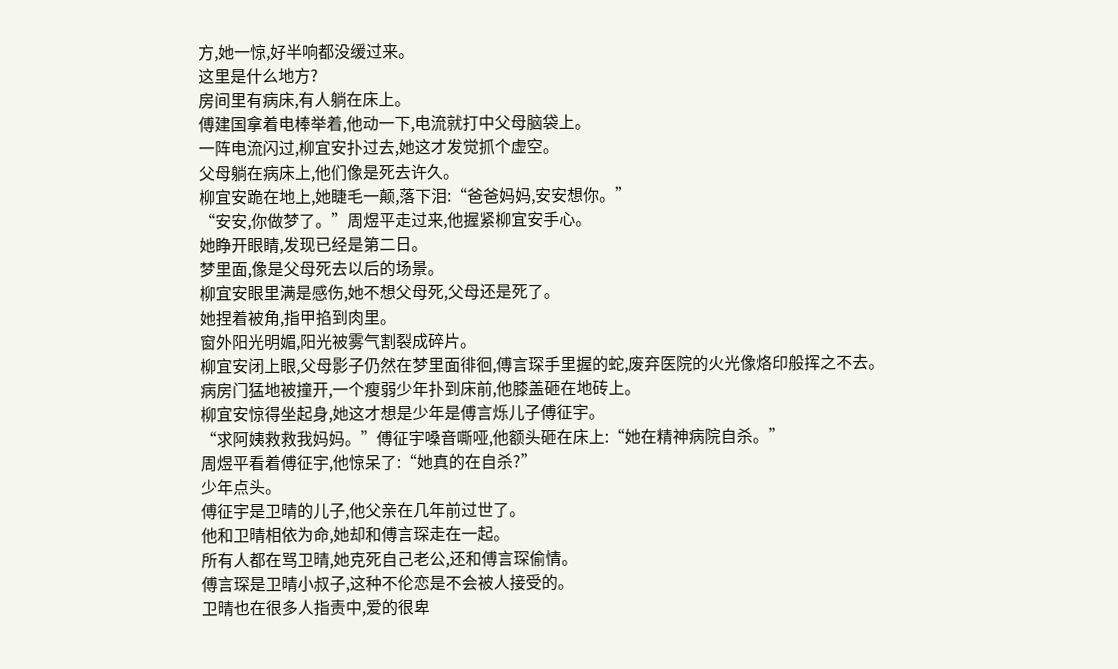方,她一惊,好半响都没缓过来。
这里是什么地方?
房间里有病床,有人躺在床上。
傅建国拿着电棒举着,他动一下,电流就打中父母脑袋上。
一阵电流闪过,柳宜安扑过去,她这才发觉抓个虚空。
父母躺在病床上,他们像是死去许久。
柳宜安跪在地上,她睫毛一颠,落下泪:“爸爸妈妈,安安想你。”
“安安,你做梦了。”周煜平走过来,他握紧柳宜安手心。
她睁开眼睛,发现已经是第二日。
梦里面,像是父母死去以后的场景。
柳宜安眼里满是感伤,她不想父母死,父母还是死了。
她捏着被角,指甲掐到肉里。
窗外阳光明媚,阳光被雾气割裂成碎片。
柳宜安闭上眼,父母影子仍然在梦里面徘徊,傅言琛手里握的蛇,废弃医院的火光像烙印般挥之不去。
病房门猛地被撞开,一个瘦弱少年扑到床前,他膝盖砸在地砖上。
柳宜安惊得坐起身,她这才想是少年是傅言烁儿子傅征宇。
“求阿姨救救我妈妈。”傅征宇嗓音嘶哑,他额头砸在床上:“她在精神病院自杀。”
周煜平看着傅征宇,他惊呆了:“她真的在自杀?”
少年点头。
傅征宇是卫晴的儿子,他父亲在几年前过世了。
他和卫晴相依为命,她却和傅言琛走在一起。
所有人都在骂卫晴,她克死自己老公,还和傅言琛偷情。
傅言琛是卫晴小叔子,这种不伦恋是不会被人接受的。
卫晴也在很多人指责中,爱的很卑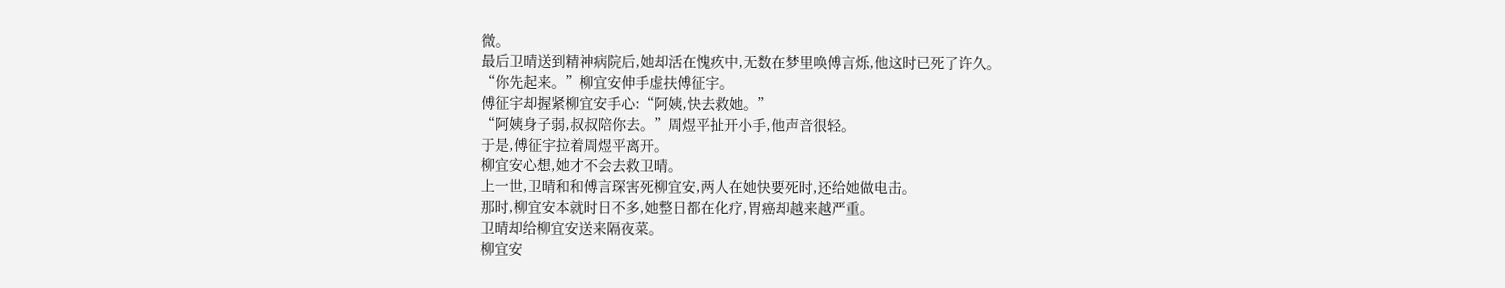微。
最后卫晴送到精神病院后,她却活在愧疚中,无数在梦里唤傅言烁,他这时已死了许久。
“你先起来。”柳宜安伸手虚扶傅征宇。
傅征宇却握紧柳宜安手心:“阿姨,快去救她。”
“阿姨身子弱,叔叔陪你去。”周煜平扯开小手,他声音很轻。
于是,傅征宇拉着周煜平离开。
柳宜安心想,她才不会去救卫晴。
上一世,卫晴和和傅言琛害死柳宜安,两人在她快要死时,还给她做电击。
那时,柳宜安本就时日不多,她整日都在化疗,胃癌却越来越严重。
卫晴却给柳宜安送来隔夜菜。
柳宜安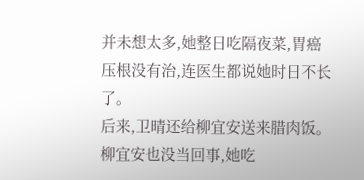并未想太多,她整日吃隔夜菜,胃癌压根没有治,连医生都说她时日不长了。
后来,卫晴还给柳宜安送来腊肉饭。
柳宜安也没当回事,她吃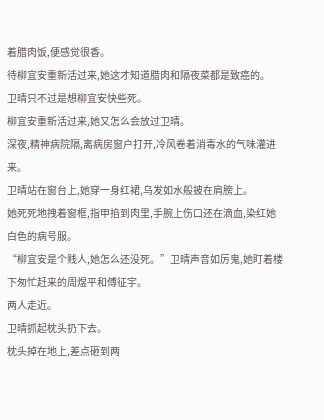着腊肉饭,便感觉很香。
待柳宜安重新活过来,她这才知道腊肉和隔夜菜都是致癌的。
卫晴只不过是想柳宜安快些死。
柳宜安重新活过来,她又怎么会放过卫晴。
深夜,精神病院隔,离病房窗户打开,冷风卷着消毒水的气味灌进来。
卫晴站在窗台上,她穿一身红裙,乌发如水般披在肩膀上。
她死死地拽着窗框,指甲掐到肉里,手腕上伤口还在滴血,染红她白色的病号服。
“柳宜安是个贱人,她怎么还没死。”卫晴声音如厉鬼,她盯着楼下匆忙赶来的周煜平和傅征宇。
两人走近。
卫晴抓起枕头扔下去。
枕头掉在地上,差点砸到两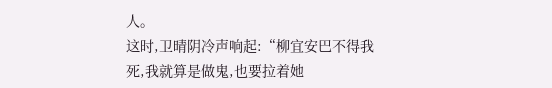人。
这时,卫晴阴冷声响起:“柳宜安巴不得我死,我就算是做鬼,也要拉着她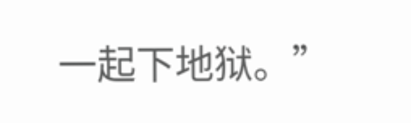一起下地狱。”